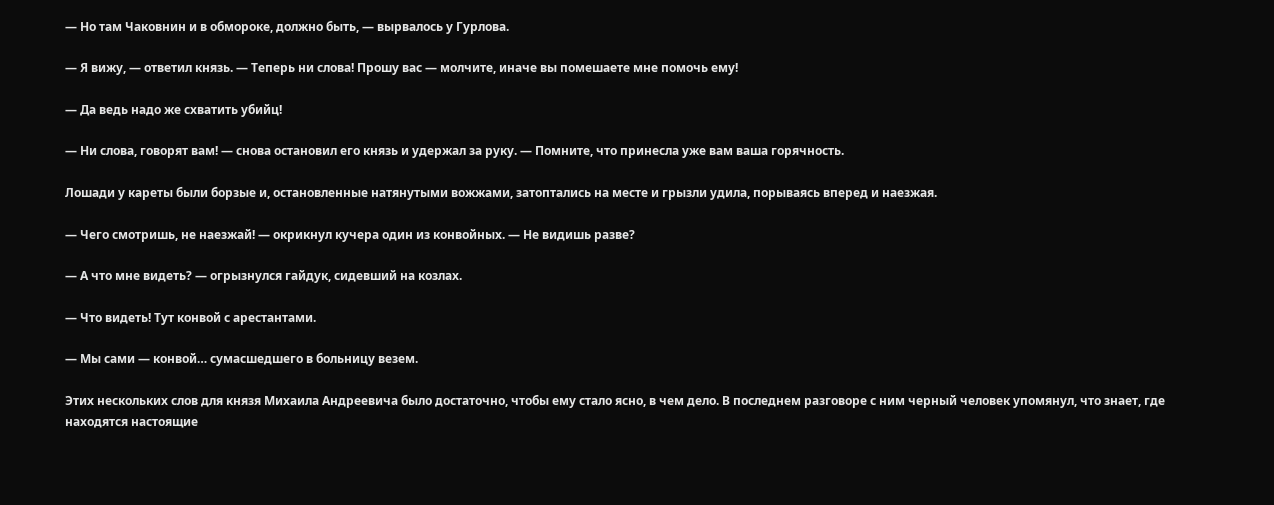— Но там Чаковнин и в обмороке, должно быть, — вырвалось у Гурлова.

— Я вижу, — ответил князь. — Теперь ни слова! Прошу вас — молчите, иначе вы помешаете мне помочь ему!

— Да ведь надо же схватить убийц!

— Ни слова, говорят вам! — снова остановил его князь и удержал за руку. — Помните, что принесла уже вам ваша горячность.

Лошади у кареты были борзые и, остановленные натянутыми вожжами, затоптались на месте и грызли удила, порываясь вперед и наезжая.

— Чего смотришь, не наезжай! — окрикнул кучера один из конвойных. — Не видишь разве?

— А что мне видеть? — огрызнулся гайдук, сидевший на козлах.

— Что видеть! Тут конвой с арестантами.

— Мы сами — конвой… сумасшедшего в больницу везем.

Этих нескольких слов для князя Михаила Андреевича было достаточно, чтобы ему стало ясно, в чем дело. В последнем разговоре с ним черный человек упомянул, что знает, где находятся настоящие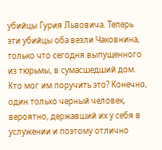убийцы Гурия Львовича. Теперь эти убийцы оба везли Чаковнина, только что сегодня выпущенного из тюрьмы, в сумасшедший дом. Кто мог им поручить это? Конечно, один только черный человек, вероятно, державший их у себя в услужении и поэтому отлично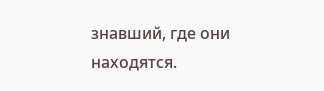знавший, где они находятся.